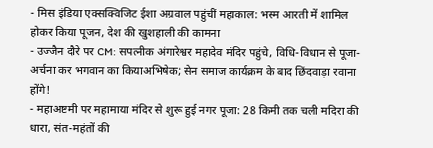- मिस इंडिया एक्सक्विजिट ईशा अग्रवाल पहुंचीं महाकाल: भस्म आरती में शामिल होकर किया पूजन, देश की खुशहाली की कामना
- उज्जैन दौरे पर CM: सपत्नीक अंगारेश्वर महादेव मंदिर पहुंचे, विधि-विधान से पूजा-अर्चना कर भगवान का कियाअभिषेक; सेन समाज कार्यक्रम के बाद छिंदवाड़ा रवाना होंगे!
- महाअष्टमी पर महामाया मंदिर से शुरू हुई नगर पूजा: 28 किमी तक चली मदिरा की धारा, संत-महंतों की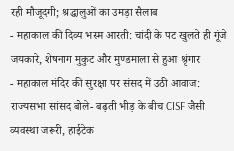रही मौजूदगी; श्रद्धालुओं का उमड़ा सैलाब
- महाकाल की दिव्य भस्म आरती: चांदी के पट खुलते ही गूंजे जयकारे, शेषनाग मुकुट और मुण्डमाला से हुआ श्रृंगार
- महाकाल मंदिर की सुरक्षा पर संसद में उठी आवाज: राज्यसभा सांसद बोले- बढ़ती भीड़ के बीच CISF जैसी व्यवस्था जरूरी, हाईटेक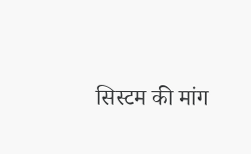सिस्टम की मांग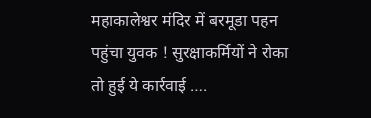महाकालेश्वर मंदिर में बरमूडा पहन पहुंचा युवक ! सुरक्षाकर्मियों ने रोका तो हुई ये कार्रवाई ….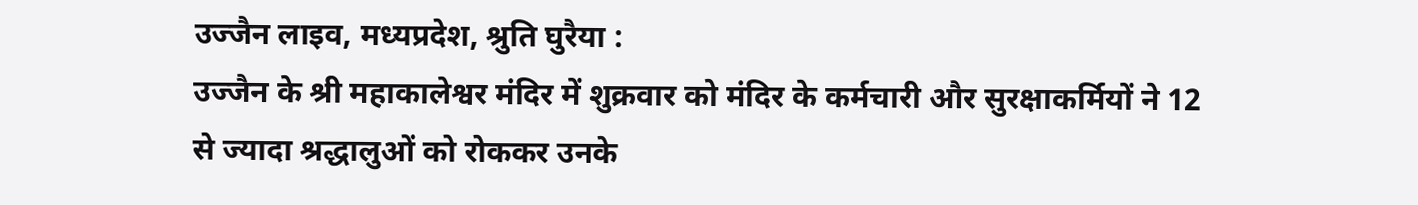उज्जैन लाइव, मध्यप्रदेश, श्रुति घुरैया :
उज्जैन के श्री महाकालेश्वर मंदिर में शुक्रवार को मंदिर के कर्मचारी और सुरक्षाकर्मियों ने 12 से ज्यादा श्रद्धालुओं को रोककर उनके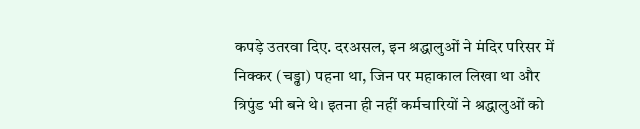कपड़े उतरवा दिए. दरअसल, इन श्रद्धालुओं ने मंदिर परिसर में निक्कर (चड्ढा) पहना था, जिन पर महाकाल लिखा था और त्रिपुंड भी बने थे। इतना ही नहीं कर्मचारियों ने श्रद्धालुओं को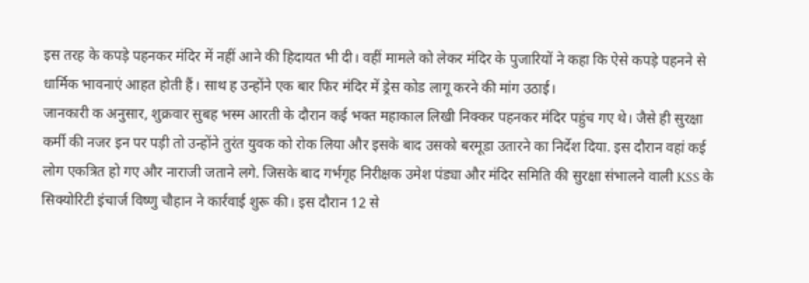इस तरह के कपड़े पहनकर मंदिर में नहीं आने की हिदायत भी दी। वहीं मामले को लेकर मंदिर के पुजारियों ने कहा कि ऐसे कपड़े पहनने से धार्मिक भावनाएं आहत होती हैं। साथ ह उन्होंने एक बार फिर मंदिर में ड्रेस कोड लागू करने की मांग उठाई।
जानकारी क अनुसार, शुक्रवार सुबह भस्म आरती के दौरान कई भक्त महाकाल लिखी निक्कर पहनकर मंदिर पहुंच गए थे। जैसे ही सुरक्षा कर्मी की नजर इन पर पड़ी तो उन्होंने तुरंत युवक को रोक लिया और इसके बाद उसको बरमूडा उतारने का निर्देश दिया. इस दौरान वहां कई लोग एकत्रित हो गए और नाराजी जताने लगे. जिसके बाद गर्भगृह निरीक्षक उमेश पंड्या और मंदिर समिति की सुरक्षा संभालने वाली KSS के सिक्योरिटी इंचार्ज विष्णु चौहान ने कार्रवाई शुरू की। इस दौरान 12 से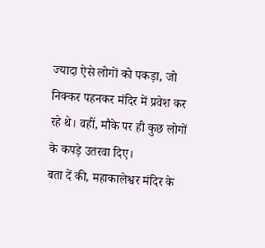ज्यादा ऐसे लोगों को पकड़ा, जो निक्कर पहनकर मंदिर में प्रवेश कर रहे थे। वहीं, मौके पर ही कुछ लोगों के कपड़े उतरवा दिए।
बता दें की, महाकालेश्वर मंदिर के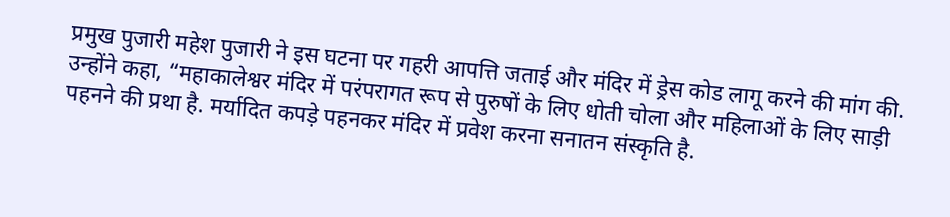प्रमुख पुजारी महेश पुजारी ने इस घटना पर गहरी आपत्ति जताई और मंदिर में ड्रेस कोड लागू करने की मांग की. उन्होंने कहा, “महाकालेश्वर मंदिर में परंपरागत रूप से पुरुषों के लिए धोती चोला और महिलाओं के लिए साड़ी पहनने की प्रथा है. मर्यादित कपड़े पहनकर मंदिर में प्रवेश करना सनातन संस्कृति है.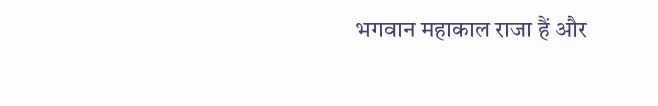भगवान महाकाल राजा हैं और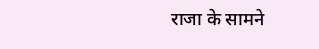राजा के सामने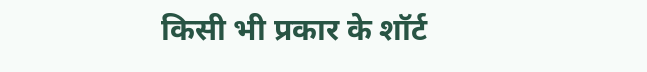किसी भी प्रकार के शॉर्ट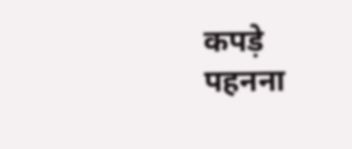कपड़े पहनना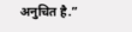अनुचित है.”